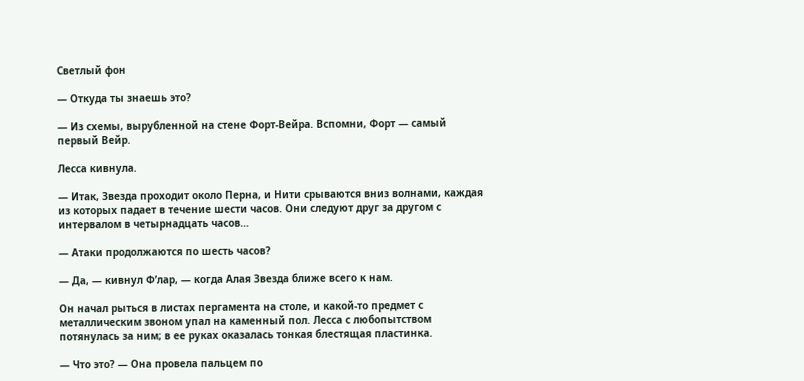Светлый фон

— Откуда ты знаешь это?

— Из схемы, вырубленной на стене Форт-Вейра. Вспомни, Форт — самый первый Вейр.

Лесса кивнула.

— Итак, Звезда проходит около Перна, и Нити срываются вниз волнами, каждая из которых падает в течение шести часов. Они следуют друг за другом с интервалом в четырнадцать часов…

— Атаки продолжаются по шесть часов?

— Да, — кивнул Ф’лар, — когда Алая Звезда ближе всего к нам.

Он начал рыться в листах пергамента на столе, и какой-то предмет с металлическим звоном упал на каменный пол. Лесса с любопытством потянулась за ним; в ее руках оказалась тонкая блестящая пластинка.

— Что это? — Она провела пальцем по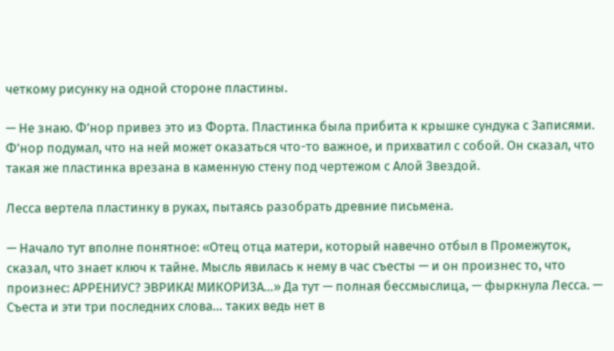четкому рисунку на одной стороне пластины.

— Не знаю. Ф’нор привез это из Форта. Пластинка была прибита к крышке сундука с Записями. Ф’нор подумал, что на ней может оказаться что-то важное, и прихватил с собой. Он сказал, что такая же пластинка врезана в каменную стену под чертежом с Алой Звездой.

Лесса вертела пластинку в руках, пытаясь разобрать древние письмена.

— Начало тут вполне понятное: «Отец отца матери, который навечно отбыл в Промежуток, сказал, что знает ключ к тайне. Мысль явилась к нему в час съесты — и он произнес то, что произнес: АРРЕНИУС? ЭВРИКА! МИКОРИЗА…» Да тут — полная бессмыслица, — фыркнула Лесса. — Съеста и эти три последних слова… таких ведь нет в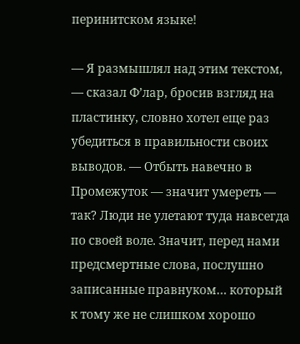перинитском языке!

— Я размышлял над этим текстом, — сказал Ф’лар, бросив взгляд на пластинку, словно хотел еще раз убедиться в правильности своих выводов. — Отбыть навечно в Промежуток — значит умереть — так? Люди не улетают туда навсегда по своей воле. Значит, перед нами предсмертные слова, послушно записанные правнуком… который к тому же не слишком хорошо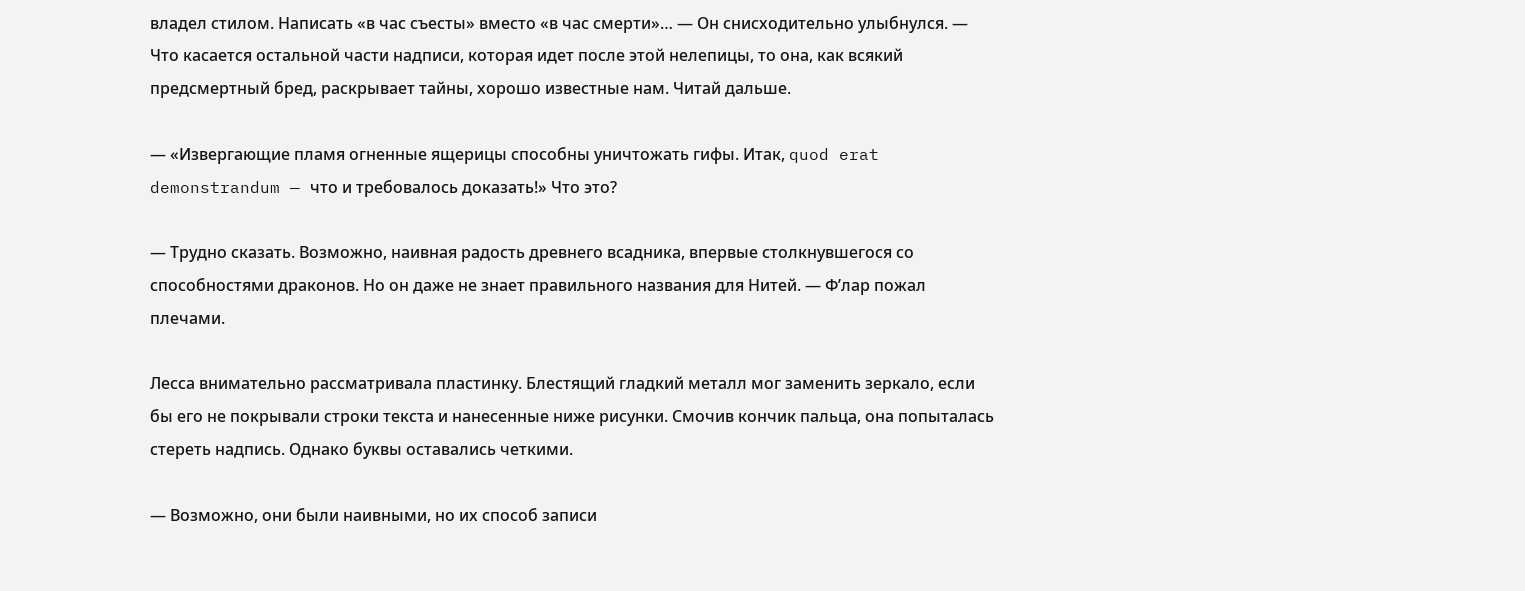владел стилом. Написать «в час съесты» вместо «в час смерти»… — Он снисходительно улыбнулся. — Что касается остальной части надписи, которая идет после этой нелепицы, то она, как всякий предсмертный бред, раскрывает тайны, хорошо известные нам. Читай дальше.

— «Извергающие пламя огненные ящерицы способны уничтожать гифы. Итак, quod erat demonstrandum — что и требовалось доказать!» Что это?

— Трудно сказать. Возможно, наивная радость древнего всадника, впервые столкнувшегося со способностями драконов. Но он даже не знает правильного названия для Нитей. — Ф’лар пожал плечами.

Лесса внимательно рассматривала пластинку. Блестящий гладкий металл мог заменить зеркало, если бы его не покрывали строки текста и нанесенные ниже рисунки. Смочив кончик пальца, она попыталась стереть надпись. Однако буквы оставались четкими.

— Возможно, они были наивными, но их способ записи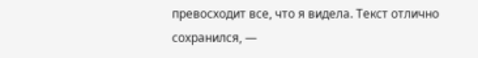превосходит все, что я видела. Текст отлично сохранился, —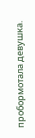пробормотала девушка.